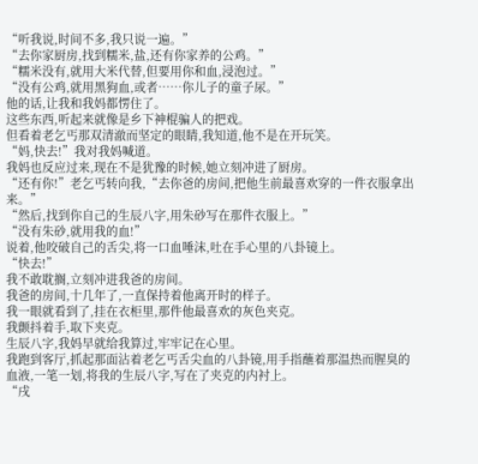“听我说,时间不多,我只说一遍。”
“去你家厨房,找到糯米,盐,还有你家养的公鸡。”
“糯米没有,就用大米代替,但要用你和血,浸泡过。”
“没有公鸡,就用黑狗血,或者……你儿子的童子尿。”
他的话,让我和我妈都愣住了。
这些东西,听起来就像是乡下神棍骗人的把戏。
但看着老乞丐那双清澈而坚定的眼睛,我知道,他不是在开玩笑。
“妈,快去!”我对我妈喊道。
我妈也反应过来,现在不是犹豫的时候,她立刻冲进了厨房。
“还有你!”老乞丐转向我,“去你爸的房间,把他生前最喜欢穿的一件衣服拿出来。”
“然后,找到你自己的生辰八字,用朱砂写在那件衣服上。”
“没有朱砂,就用我的血!”
说着,他咬破自己的舌尖,将一口血唾沫,吐在手心里的八卦镜上。
“快去!”
我不敢耽搁,立刻冲进我爸的房间。
我爸的房间,十几年了,一直保持着他离开时的样子。
我一眼就看到了,挂在衣柜里,那件他最喜欢的灰色夹克。
我颤抖着手,取下夹克。
生辰八字,我妈早就给我算过,牢牢记在心里。
我跑到客厅,抓起那面沾着老乞丐舌尖血的八卦镜,用手指蘸着那温热而腥臭的血液,一笔一划,将我的生辰八字,写在了夹克的内衬上。
“戌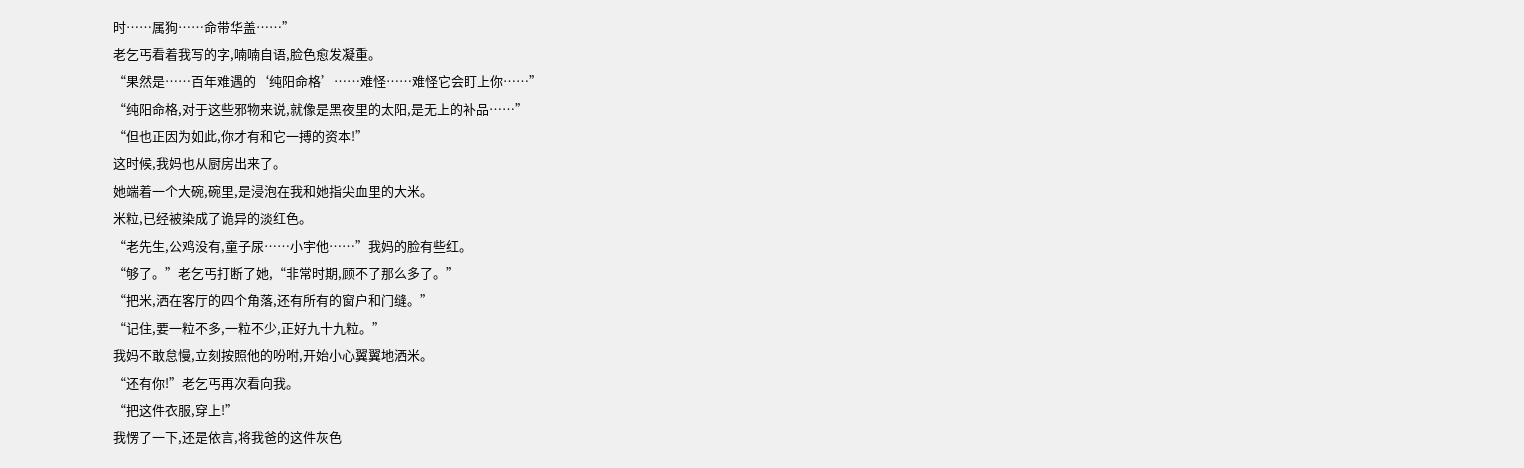时……属狗……命带华盖……”
老乞丐看着我写的字,喃喃自语,脸色愈发凝重。
“果然是……百年难遇的‘纯阳命格’……难怪……难怪它会盯上你……”
“纯阳命格,对于这些邪物来说,就像是黑夜里的太阳,是无上的补品……”
“但也正因为如此,你才有和它一搏的资本!”
这时候,我妈也从厨房出来了。
她端着一个大碗,碗里,是浸泡在我和她指尖血里的大米。
米粒,已经被染成了诡异的淡红色。
“老先生,公鸡没有,童子尿……小宇他……”我妈的脸有些红。
“够了。”老乞丐打断了她,“非常时期,顾不了那么多了。”
“把米,洒在客厅的四个角落,还有所有的窗户和门缝。”
“记住,要一粒不多,一粒不少,正好九十九粒。”
我妈不敢怠慢,立刻按照他的吩咐,开始小心翼翼地洒米。
“还有你!”老乞丐再次看向我。
“把这件衣服,穿上!”
我愣了一下,还是依言,将我爸的这件灰色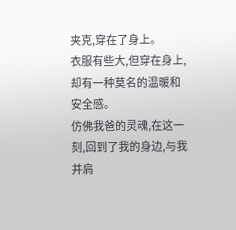夹克,穿在了身上。
衣服有些大,但穿在身上,却有一种莫名的温暖和安全感。
仿佛我爸的灵魂,在这一刻,回到了我的身边,与我并肩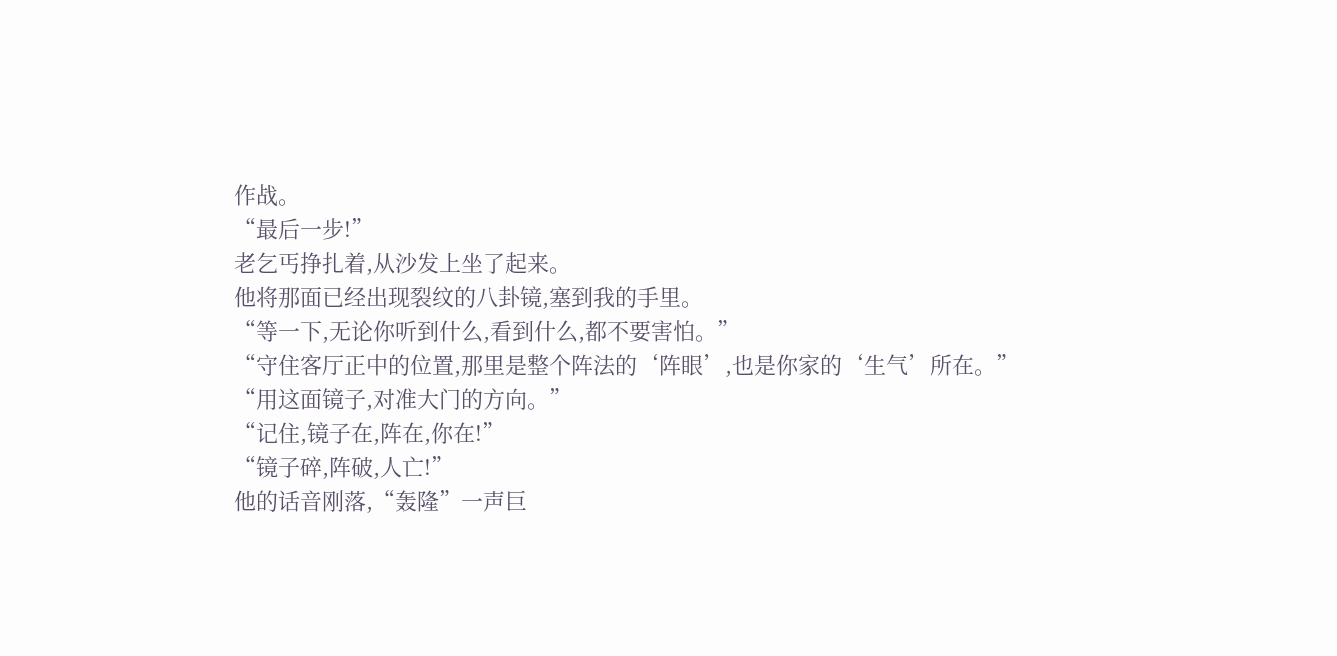作战。
“最后一步!”
老乞丐挣扎着,从沙发上坐了起来。
他将那面已经出现裂纹的八卦镜,塞到我的手里。
“等一下,无论你听到什么,看到什么,都不要害怕。”
“守住客厅正中的位置,那里是整个阵法的‘阵眼’,也是你家的‘生气’所在。”
“用这面镜子,对准大门的方向。”
“记住,镜子在,阵在,你在!”
“镜子碎,阵破,人亡!”
他的话音刚落,“轰隆”一声巨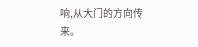响,从大门的方向传来。